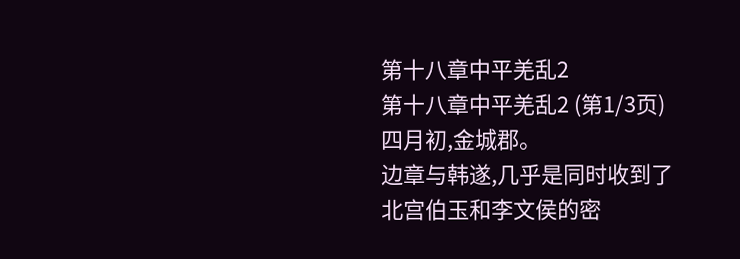第十八章中平羌乱2
第十八章中平羌乱2 (第1/3页)
四月初,金城郡。
边章与韩遂,几乎是同时收到了北宫伯玉和李文侯的密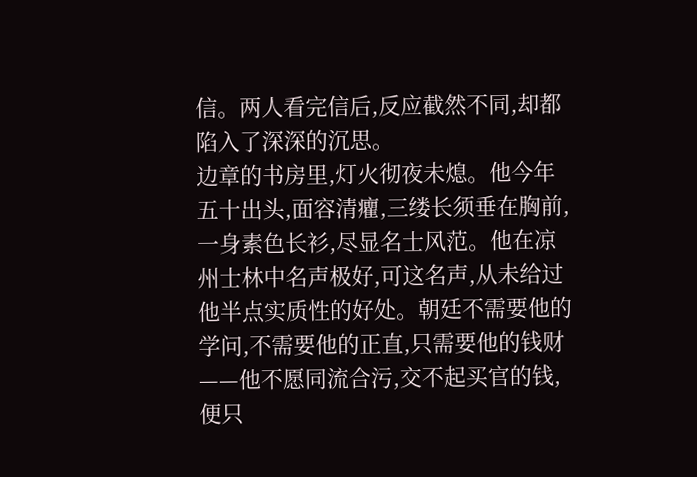信。两人看完信后,反应截然不同,却都陷入了深深的沉思。
边章的书房里,灯火彻夜未熄。他今年五十出头,面容清癯,三缕长须垂在胸前,一身素色长衫,尽显名士风范。他在凉州士林中名声极好,可这名声,从未给过他半点实质性的好处。朝廷不需要他的学问,不需要他的正直,只需要他的钱财——他不愿同流合污,交不起买官的钱,便只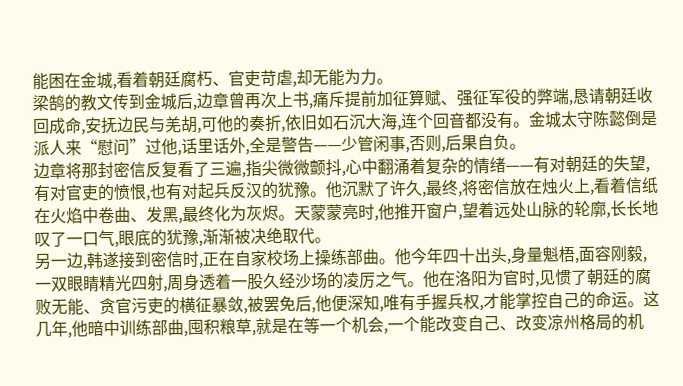能困在金城,看着朝廷腐朽、官吏苛虐,却无能为力。
梁鹄的教文传到金城后,边章曾再次上书,痛斥提前加征算赋、强征军役的弊端,恳请朝廷收回成命,安抚边民与羌胡,可他的奏折,依旧如石沉大海,连个回音都没有。金城太守陈懿倒是派人来“慰问”过他,话里话外,全是警告——少管闲事,否则,后果自负。
边章将那封密信反复看了三遍,指尖微微颤抖,心中翻涌着复杂的情绪——有对朝廷的失望,有对官吏的愤恨,也有对起兵反汉的犹豫。他沉默了许久,最终,将密信放在烛火上,看着信纸在火焰中卷曲、发黑,最终化为灰烬。天蒙蒙亮时,他推开窗户,望着远处山脉的轮廓,长长地叹了一口气,眼底的犹豫,渐渐被决绝取代。
另一边,韩遂接到密信时,正在自家校场上操练部曲。他今年四十出头,身量魁梧,面容刚毅,一双眼睛精光四射,周身透着一股久经沙场的凌厉之气。他在洛阳为官时,见惯了朝廷的腐败无能、贪官污吏的横征暴敛,被罢免后,他便深知,唯有手握兵权,才能掌控自己的命运。这几年,他暗中训练部曲,囤积粮草,就是在等一个机会,一个能改变自己、改变凉州格局的机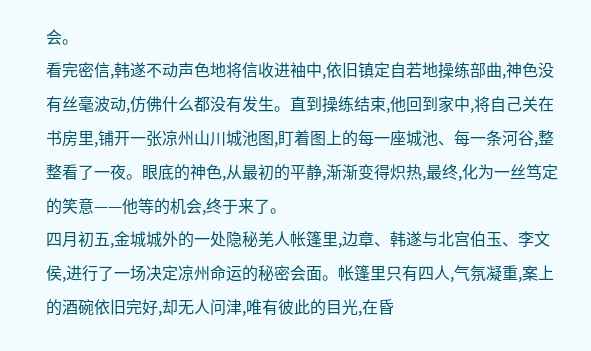会。
看完密信,韩遂不动声色地将信收进袖中,依旧镇定自若地操练部曲,神色没有丝毫波动,仿佛什么都没有发生。直到操练结束,他回到家中,将自己关在书房里,铺开一张凉州山川城池图,盯着图上的每一座城池、每一条河谷,整整看了一夜。眼底的神色,从最初的平静,渐渐变得炽热,最终,化为一丝笃定的笑意——他等的机会,终于来了。
四月初五,金城城外的一处隐秘羌人帐篷里,边章、韩遂与北宫伯玉、李文侯,进行了一场决定凉州命运的秘密会面。帐篷里只有四人,气氛凝重,案上的酒碗依旧完好,却无人问津,唯有彼此的目光,在昏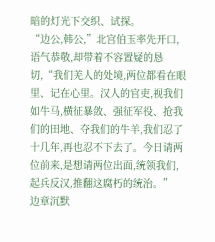暗的灯光下交织、试探。
“边公,韩公,”北宫伯玉率先开口,语气恭敬,却带着不容置疑的恳切,“我们羌人的处境,两位都看在眼里、记在心里。汉人的官吏,视我们如牛马,横征暴敛、强征军役、抢我们的田地、夺我们的牛羊,我们忍了十几年,再也忍不下去了。今日请两位前来,是想请两位出面,统领我们,起兵反汉,推翻这腐朽的统治。”
边章沉默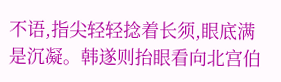不语,指尖轻轻捻着长须,眼底满是沉凝。韩遂则抬眼看向北宫伯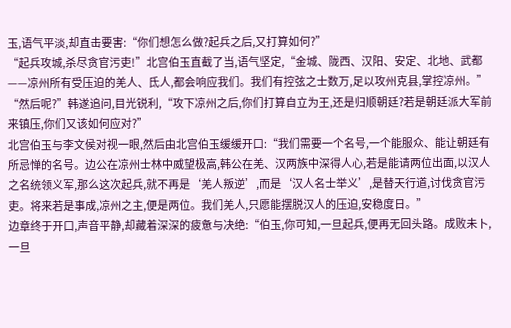玉,语气平淡,却直击要害:“你们想怎么做?起兵之后,又打算如何?”
“起兵攻城,杀尽贪官污吏!”北宫伯玉直截了当,语气坚定,“金城、陇西、汉阳、安定、北地、武都——凉州所有受压迫的羌人、氐人,都会响应我们。我们有控弦之士数万,足以攻州克县,掌控凉州。”
“然后呢?”韩遂追问,目光锐利,“攻下凉州之后,你们打算自立为王,还是归顺朝廷?若是朝廷派大军前来镇压,你们又该如何应对?”
北宫伯玉与李文侯对视一眼,然后由北宫伯玉缓缓开口:“我们需要一个名号,一个能服众、能让朝廷有所忌惮的名号。边公在凉州士林中威望极高,韩公在羌、汉两族中深得人心,若是能请两位出面,以汉人之名统领义军,那么这次起兵,就不再是‘羌人叛逆’,而是‘汉人名士举义’,是替天行道,讨伐贪官污吏。将来若是事成,凉州之主,便是两位。我们羌人,只愿能摆脱汉人的压迫,安稳度日。”
边章终于开口,声音平静,却藏着深深的疲惫与决绝:“伯玉,你可知,一旦起兵,便再无回头路。成败未卜,一旦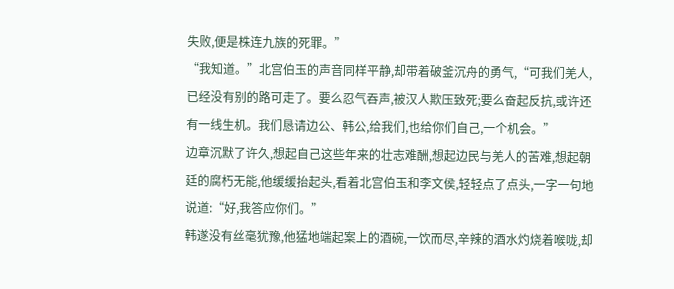失败,便是株连九族的死罪。”
“我知道。”北宫伯玉的声音同样平静,却带着破釜沉舟的勇气,“可我们羌人,已经没有别的路可走了。要么忍气吞声,被汉人欺压致死;要么奋起反抗,或许还有一线生机。我们恳请边公、韩公,给我们,也给你们自己,一个机会。”
边章沉默了许久,想起自己这些年来的壮志难酬,想起边民与羌人的苦难,想起朝廷的腐朽无能,他缓缓抬起头,看着北宫伯玉和李文侯,轻轻点了点头,一字一句地说道:“好,我答应你们。”
韩遂没有丝毫犹豫,他猛地端起案上的酒碗,一饮而尽,辛辣的酒水灼烧着喉咙,却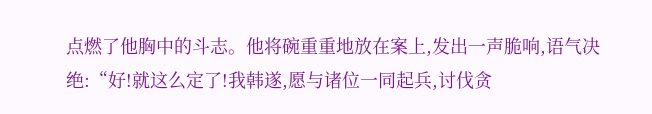点燃了他胸中的斗志。他将碗重重地放在案上,发出一声脆响,语气决绝:“好!就这么定了!我韩遂,愿与诸位一同起兵,讨伐贪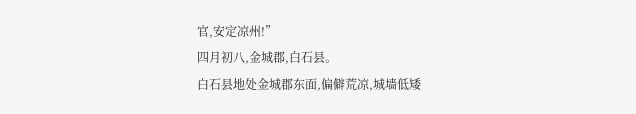官,安定凉州!”
四月初八,金城郡,白石县。
白石县地处金城郡东面,偏僻荒凉,城墙低矮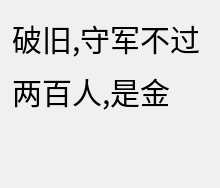破旧,守军不过两百人,是金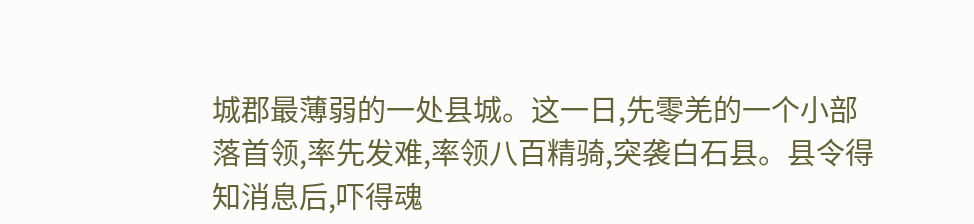城郡最薄弱的一处县城。这一日,先零羌的一个小部落首领,率先发难,率领八百精骑,突袭白石县。县令得知消息后,吓得魂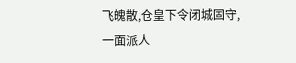飞魄散,仓皇下令闭城固守,一面派人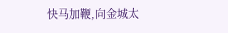快马加鞭,向金城太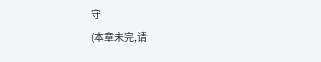守
(本章未完,请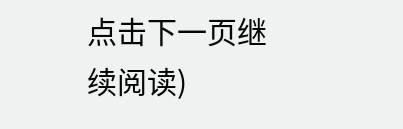点击下一页继续阅读)